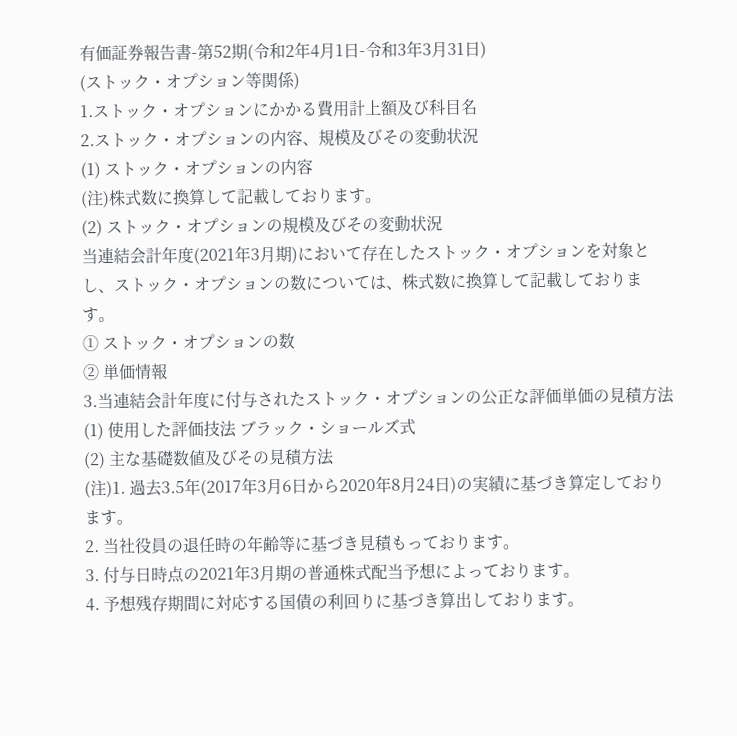有価証券報告書-第52期(令和2年4月1日-令和3年3月31日)
(ストック・オプション等関係)
1.ストック・オプションにかかる費用計上額及び科目名
2.ストック・オプションの内容、規模及びその変動状況
(1) ストック・オプションの内容
(注)株式数に換算して記載しております。
(2) ストック・オプションの規模及びその変動状況
当連結会計年度(2021年3月期)において存在したストック・オプションを対象とし、ストック・オプションの数については、株式数に換算して記載しております。
① ストック・オプションの数
② 単価情報
3.当連結会計年度に付与されたストック・オプションの公正な評価単価の見積方法
(1) 使用した評価技法 ブラック・ショールズ式
(2) 主な基礎数値及びその見積方法
(注)1. 過去3.5年(2017年3月6日から2020年8月24日)の実績に基づき算定しております。
2. 当社役員の退任時の年齢等に基づき見積もっております。
3. 付与日時点の2021年3月期の普通株式配当予想によっております。
4. 予想残存期間に対応する国債の利回りに基づき算出しております。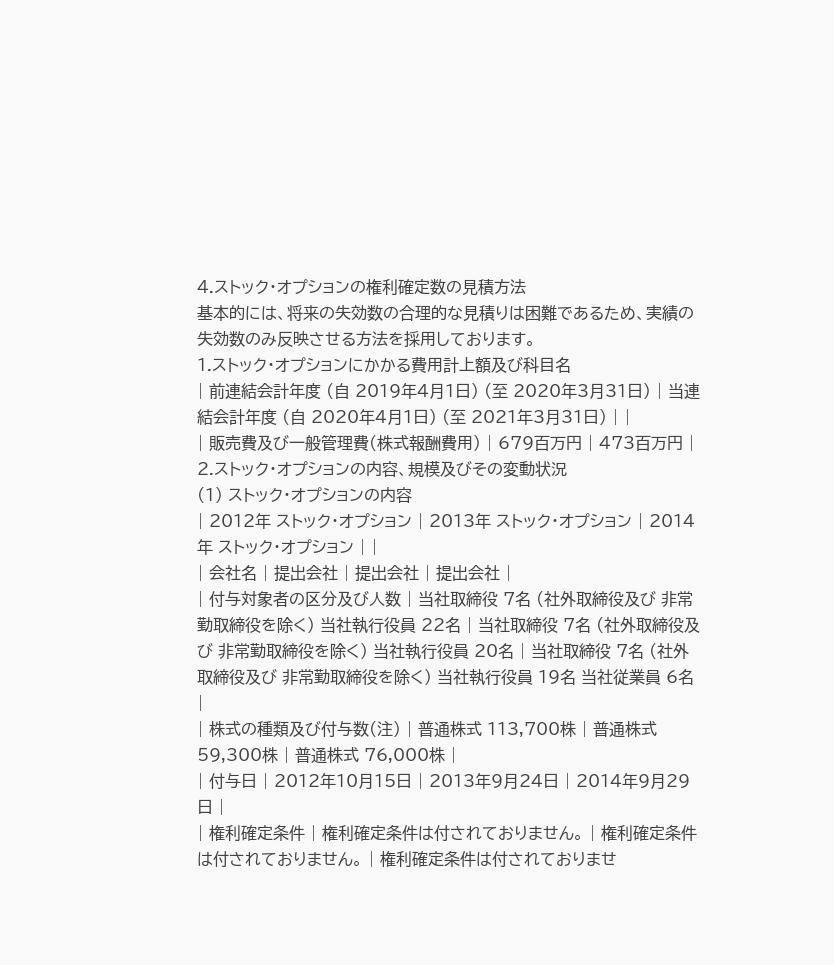4.ストック・オプションの権利確定数の見積方法
基本的には、将来の失効数の合理的な見積りは困難であるため、実績の失効数のみ反映させる方法を採用しております。
1.ストック・オプションにかかる費用計上額及び科目名
| 前連結会計年度 (自 2019年4月1日) (至 2020年3月31日) | 当連結会計年度 (自 2020年4月1日) (至 2021年3月31日) | |
| 販売費及び一般管理費(株式報酬費用) | 679百万円 | 473百万円 |
2.ストック・オプションの内容、規模及びその変動状況
(1) ストック・オプションの内容
| 2012年 ストック・オプション | 2013年 ストック・オプション | 2014年 ストック・オプション | |
| 会社名 | 提出会社 | 提出会社 | 提出会社 |
| 付与対象者の区分及び人数 | 当社取締役 7名 (社外取締役及び 非常勤取締役を除く) 当社執行役員 22名 | 当社取締役 7名 (社外取締役及び 非常勤取締役を除く) 当社執行役員 20名 | 当社取締役 7名 (社外取締役及び 非常勤取締役を除く) 当社執行役員 19名 当社従業員 6名 |
| 株式の種類及び付与数(注) | 普通株式 113,700株 | 普通株式 59,300株 | 普通株式 76,000株 |
| 付与日 | 2012年10月15日 | 2013年9月24日 | 2014年9月29日 |
| 権利確定条件 | 権利確定条件は付されておりません。 | 権利確定条件は付されておりません。 | 権利確定条件は付されておりませ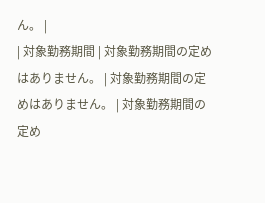ん。 |
| 対象勤務期間 | 対象勤務期間の定めはありません。 | 対象勤務期間の定めはありません。 | 対象勤務期間の定め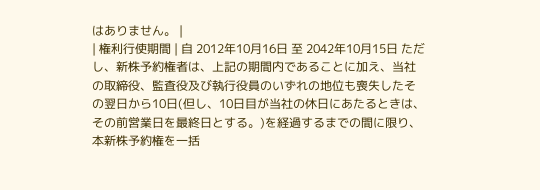はありません。 |
| 権利行使期間 | 自 2012年10月16日 至 2042年10月15日 ただし、新株予約権者は、上記の期間内であることに加え、当社の取締役、監査役及び執行役員のいずれの地位も喪失したその翌日から10日(但し、10日目が当社の休日にあたるときは、その前営業日を最終日とする。)を経過するまでの間に限り、本新株予約権を一括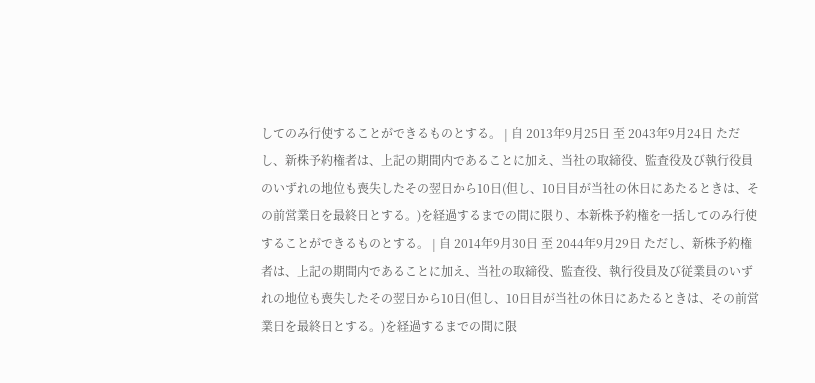してのみ行使することができるものとする。 | 自 2013年9月25日 至 2043年9月24日 ただし、新株予約権者は、上記の期間内であることに加え、当社の取締役、監査役及び執行役員のいずれの地位も喪失したその翌日から10日(但し、10日目が当社の休日にあたるときは、その前営業日を最終日とする。)を経過するまでの間に限り、本新株予約権を一括してのみ行使することができるものとする。 | 自 2014年9月30日 至 2044年9月29日 ただし、新株予約権者は、上記の期間内であることに加え、当社の取締役、監査役、執行役員及び従業員のいずれの地位も喪失したその翌日から10日(但し、10日目が当社の休日にあたるときは、その前営業日を最終日とする。)を経過するまでの間に限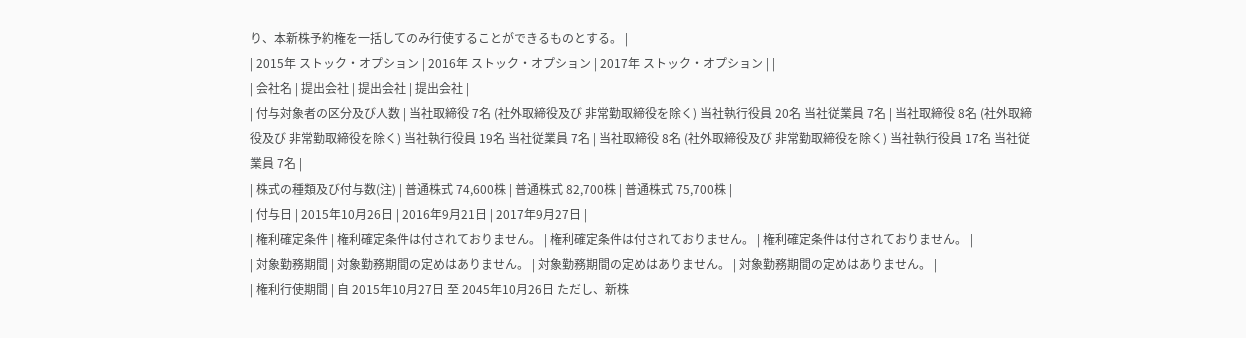り、本新株予約権を一括してのみ行使することができるものとする。 |
| 2015年 ストック・オプション | 2016年 ストック・オプション | 2017年 ストック・オプション | |
| 会社名 | 提出会社 | 提出会社 | 提出会社 |
| 付与対象者の区分及び人数 | 当社取締役 7名 (社外取締役及び 非常勤取締役を除く) 当社執行役員 20名 当社従業員 7名 | 当社取締役 8名 (社外取締役及び 非常勤取締役を除く) 当社執行役員 19名 当社従業員 7名 | 当社取締役 8名 (社外取締役及び 非常勤取締役を除く) 当社執行役員 17名 当社従業員 7名 |
| 株式の種類及び付与数(注) | 普通株式 74,600株 | 普通株式 82,700株 | 普通株式 75,700株 |
| 付与日 | 2015年10月26日 | 2016年9月21日 | 2017年9月27日 |
| 権利確定条件 | 権利確定条件は付されておりません。 | 権利確定条件は付されておりません。 | 権利確定条件は付されておりません。 |
| 対象勤務期間 | 対象勤務期間の定めはありません。 | 対象勤務期間の定めはありません。 | 対象勤務期間の定めはありません。 |
| 権利行使期間 | 自 2015年10月27日 至 2045年10月26日 ただし、新株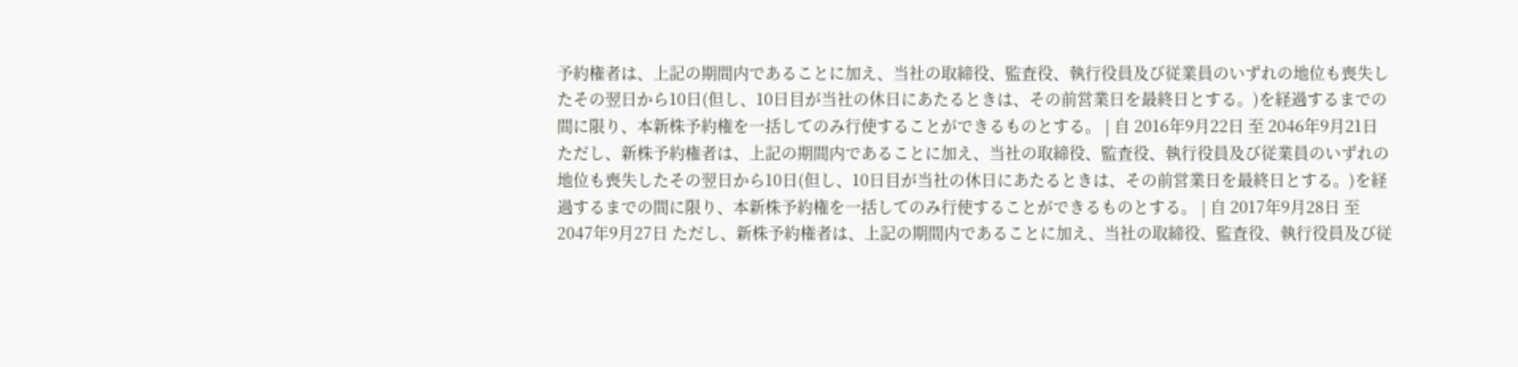予約権者は、上記の期間内であることに加え、当社の取締役、監査役、執行役員及び従業員のいずれの地位も喪失したその翌日から10日(但し、10日目が当社の休日にあたるときは、その前営業日を最終日とする。)を経過するまでの間に限り、本新株予約権を一括してのみ行使することができるものとする。 | 自 2016年9月22日 至 2046年9月21日 ただし、新株予約権者は、上記の期間内であることに加え、当社の取締役、監査役、執行役員及び従業員のいずれの地位も喪失したその翌日から10日(但し、10日目が当社の休日にあたるときは、その前営業日を最終日とする。)を経過するまでの間に限り、本新株予約権を一括してのみ行使することができるものとする。 | 自 2017年9月28日 至 2047年9月27日 ただし、新株予約権者は、上記の期間内であることに加え、当社の取締役、監査役、執行役員及び従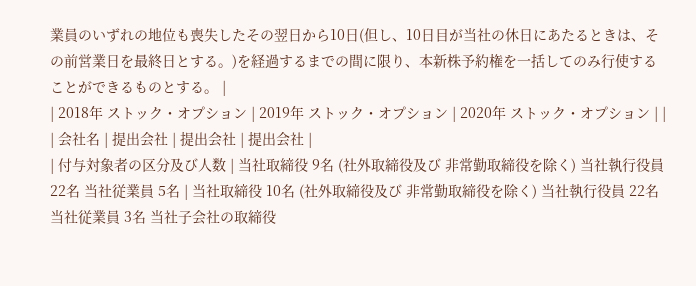業員のいずれの地位も喪失したその翌日から10日(但し、10日目が当社の休日にあたるときは、その前営業日を最終日とする。)を経過するまでの間に限り、本新株予約権を一括してのみ行使することができるものとする。 |
| 2018年 ストック・オプション | 2019年 ストック・オプション | 2020年 ストック・オプション | |
| 会社名 | 提出会社 | 提出会社 | 提出会社 |
| 付与対象者の区分及び人数 | 当社取締役 9名 (社外取締役及び 非常勤取締役を除く) 当社執行役員 22名 当社従業員 5名 | 当社取締役 10名 (社外取締役及び 非常勤取締役を除く) 当社執行役員 22名 当社従業員 3名 当社子会社の取締役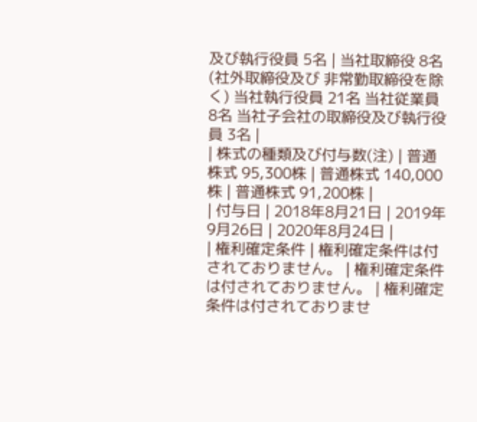及び執行役員 5名 | 当社取締役 8名 (社外取締役及び 非常勤取締役を除く) 当社執行役員 21名 当社従業員 8名 当社子会社の取締役及び執行役員 3名 |
| 株式の種類及び付与数(注) | 普通株式 95,300株 | 普通株式 140,000株 | 普通株式 91,200株 |
| 付与日 | 2018年8月21日 | 2019年9月26日 | 2020年8月24日 |
| 権利確定条件 | 権利確定条件は付されておりません。 | 権利確定条件は付されておりません。 | 権利確定条件は付されておりませ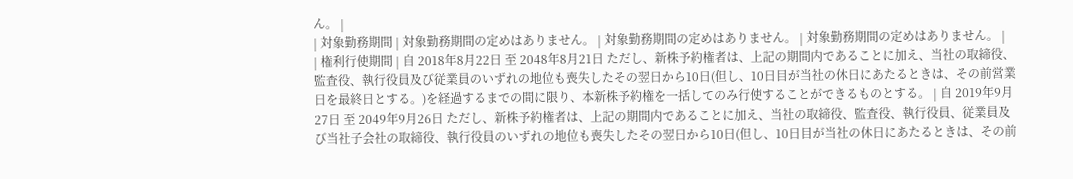ん。 |
| 対象勤務期間 | 対象勤務期間の定めはありません。 | 対象勤務期間の定めはありません。 | 対象勤務期間の定めはありません。 |
| 権利行使期間 | 自 2018年8月22日 至 2048年8月21日 ただし、新株予約権者は、上記の期間内であることに加え、当社の取締役、監査役、執行役員及び従業員のいずれの地位も喪失したその翌日から10日(但し、10日目が当社の休日にあたるときは、その前営業日を最終日とする。)を経過するまでの間に限り、本新株予約権を一括してのみ行使することができるものとする。 | 自 2019年9月27日 至 2049年9月26日 ただし、新株予約権者は、上記の期間内であることに加え、当社の取締役、監査役、執行役員、従業員及び当社子会社の取締役、執行役員のいずれの地位も喪失したその翌日から10日(但し、10日目が当社の休日にあたるときは、その前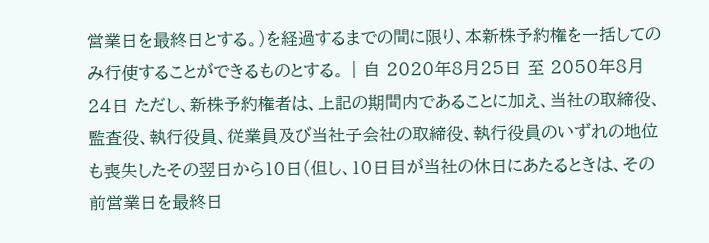営業日を最終日とする。)を経過するまでの間に限り、本新株予約権を一括してのみ行使することができるものとする。 | 自 2020年8月25日 至 2050年8月24日 ただし、新株予約権者は、上記の期間内であることに加え、当社の取締役、監査役、執行役員、従業員及び当社子会社の取締役、執行役員のいずれの地位も喪失したその翌日から10日(但し、10日目が当社の休日にあたるときは、その前営業日を最終日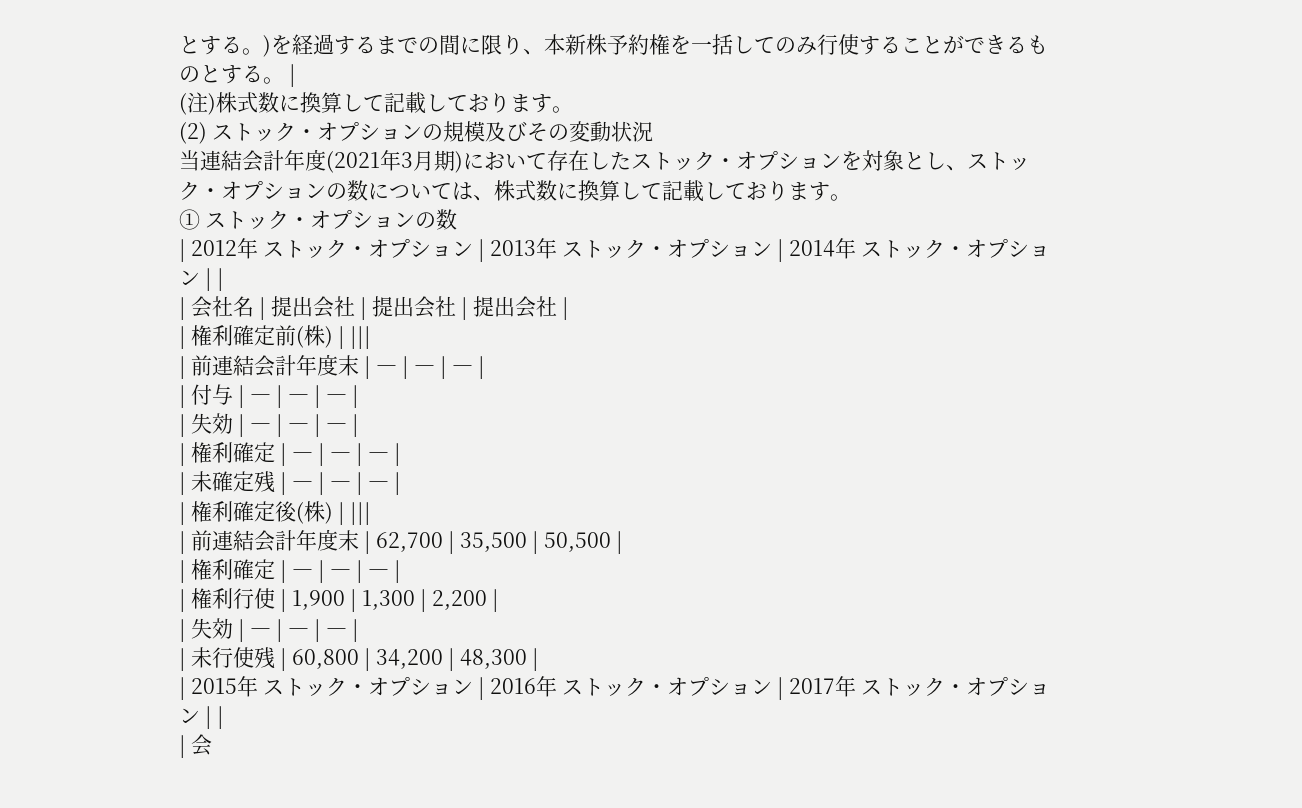とする。)を経過するまでの間に限り、本新株予約権を一括してのみ行使することができるものとする。 |
(注)株式数に換算して記載しております。
(2) ストック・オプションの規模及びその変動状況
当連結会計年度(2021年3月期)において存在したストック・オプションを対象とし、ストック・オプションの数については、株式数に換算して記載しております。
① ストック・オプションの数
| 2012年 ストック・オプション | 2013年 ストック・オプション | 2014年 ストック・オプション | |
| 会社名 | 提出会社 | 提出会社 | 提出会社 |
| 権利確定前(株) | |||
| 前連結会計年度末 | ― | ― | ― |
| 付与 | ― | ― | ― |
| 失効 | ― | ― | ― |
| 権利確定 | ― | ― | ― |
| 未確定残 | ― | ― | ― |
| 権利確定後(株) | |||
| 前連結会計年度末 | 62,700 | 35,500 | 50,500 |
| 権利確定 | ― | ― | ― |
| 権利行使 | 1,900 | 1,300 | 2,200 |
| 失効 | ― | ― | ― |
| 未行使残 | 60,800 | 34,200 | 48,300 |
| 2015年 ストック・オプション | 2016年 ストック・オプション | 2017年 ストック・オプション | |
| 会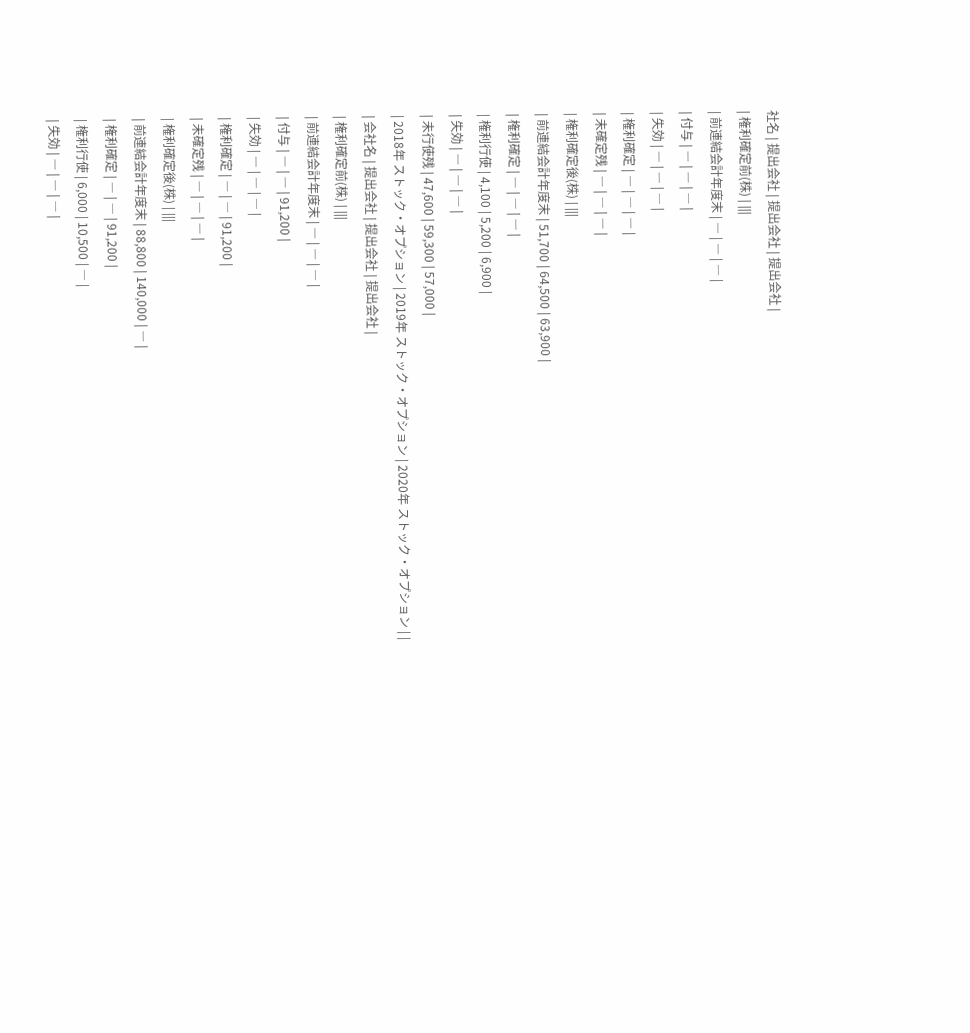社名 | 提出会社 | 提出会社 | 提出会社 |
| 権利確定前(株) | |||
| 前連結会計年度末 | ― | ― | ― |
| 付与 | ― | ― | ― |
| 失効 | ― | ― | ― |
| 権利確定 | ― | ― | ― |
| 未確定残 | ― | ― | ― |
| 権利確定後(株) | |||
| 前連結会計年度末 | 51,700 | 64,500 | 63,900 |
| 権利確定 | ― | ― | ― |
| 権利行使 | 4,100 | 5,200 | 6,900 |
| 失効 | ― | ― | ― |
| 未行使残 | 47,600 | 59,300 | 57,000 |
| 2018年 ストック・オプション | 2019年 ストック・オプション | 2020年 ストック・オプション | |
| 会社名 | 提出会社 | 提出会社 | 提出会社 |
| 権利確定前(株) | |||
| 前連結会計年度末 | ― | ― | ― |
| 付与 | ― | ― | 91,200 |
| 失効 | ― | ― | ― |
| 権利確定 | ― | ― | 91,200 |
| 未確定残 | ― | ― | ― |
| 権利確定後(株) | |||
| 前連結会計年度末 | 88,800 | 140,000 | ― |
| 権利確定 | ― | ― | 91,200 |
| 権利行使 | 6,000 | 10,500 | ― |
| 失効 | ― | ― | ― |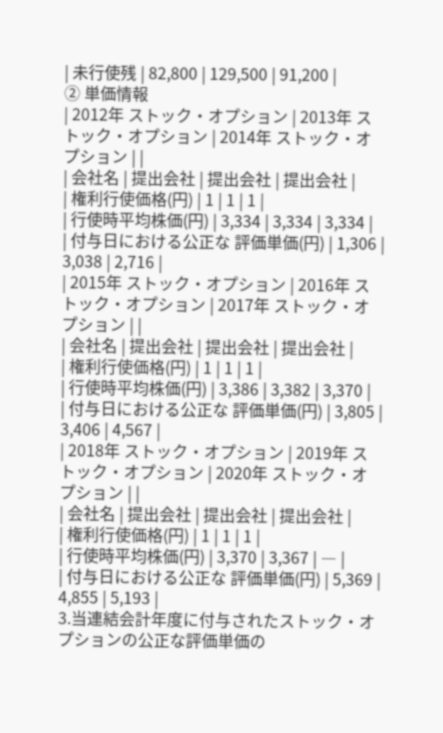| 未行使残 | 82,800 | 129,500 | 91,200 |
② 単価情報
| 2012年 ストック・オプション | 2013年 ストック・オプション | 2014年 ストック・オプション | |
| 会社名 | 提出会社 | 提出会社 | 提出会社 |
| 権利行使価格(円) | 1 | 1 | 1 |
| 行使時平均株価(円) | 3,334 | 3,334 | 3,334 |
| 付与日における公正な 評価単価(円) | 1,306 | 3,038 | 2,716 |
| 2015年 ストック・オプション | 2016年 ストック・オプション | 2017年 ストック・オプション | |
| 会社名 | 提出会社 | 提出会社 | 提出会社 |
| 権利行使価格(円) | 1 | 1 | 1 |
| 行使時平均株価(円) | 3,386 | 3,382 | 3,370 |
| 付与日における公正な 評価単価(円) | 3,805 | 3,406 | 4,567 |
| 2018年 ストック・オプション | 2019年 ストック・オプション | 2020年 ストック・オプション | |
| 会社名 | 提出会社 | 提出会社 | 提出会社 |
| 権利行使価格(円) | 1 | 1 | 1 |
| 行使時平均株価(円) | 3,370 | 3,367 | ― |
| 付与日における公正な 評価単価(円) | 5,369 | 4,855 | 5,193 |
3.当連結会計年度に付与されたストック・オプションの公正な評価単価の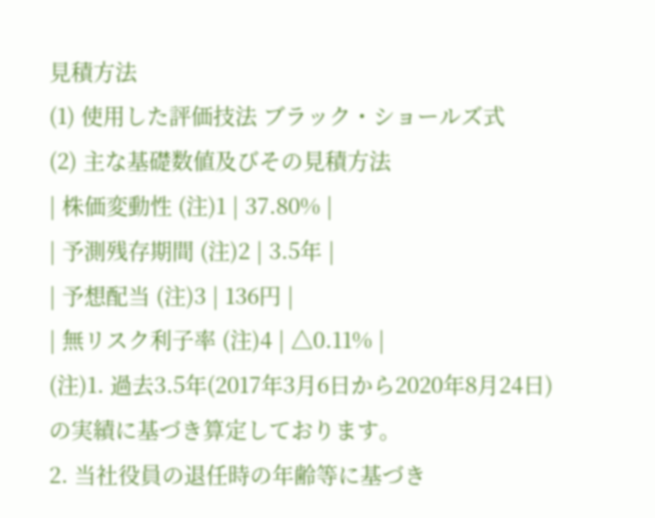見積方法
(1) 使用した評価技法 ブラック・ショールズ式
(2) 主な基礎数値及びその見積方法
| 株価変動性 (注)1 | 37.80% |
| 予測残存期間 (注)2 | 3.5年 |
| 予想配当 (注)3 | 136円 |
| 無リスク利子率 (注)4 | △0.11% |
(注)1. 過去3.5年(2017年3月6日から2020年8月24日)の実績に基づき算定しております。
2. 当社役員の退任時の年齢等に基づき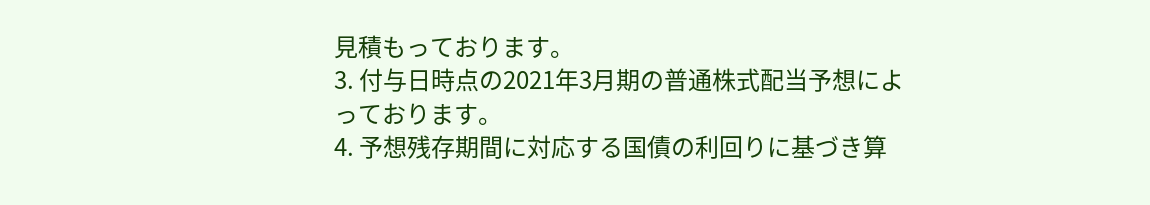見積もっております。
3. 付与日時点の2021年3月期の普通株式配当予想によっております。
4. 予想残存期間に対応する国債の利回りに基づき算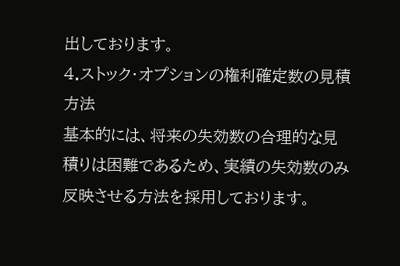出しております。
4.ストック・オプションの権利確定数の見積方法
基本的には、将来の失効数の合理的な見積りは困難であるため、実績の失効数のみ反映させる方法を採用しております。